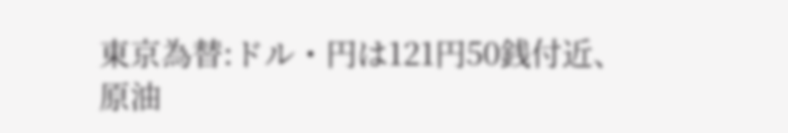東京為替:ドル・円は121円50銭付近、原油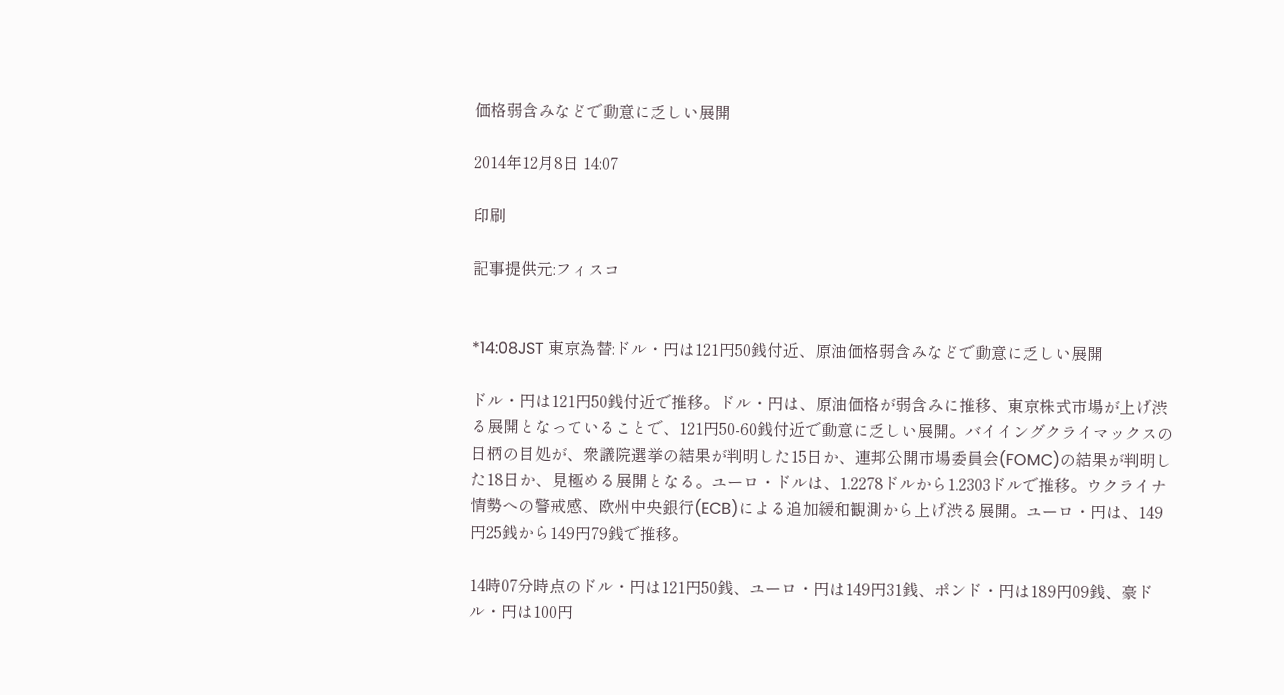価格弱含みなどで動意に乏しい展開

2014年12月8日 14:07

印刷

記事提供元:フィスコ


*14:08JST 東京為替:ドル・円は121円50銭付近、原油価格弱含みなどで動意に乏しい展開

ドル・円は121円50銭付近で推移。ドル・円は、原油価格が弱含みに推移、東京株式市場が上げ渋る展開となっていることで、121円50-60銭付近で動意に乏しい展開。バイイングクライマックスの日柄の目処が、衆議院選挙の結果が判明した15日か、連邦公開市場委員会(FOMC)の結果が判明した18日か、見極める展開となる。ユーロ・ドルは、1.2278ドルから1.2303ドルで推移。ウクライナ情勢への警戒感、欧州中央銀行(ECB)による追加緩和観測から上げ渋る展開。ユーロ・円は、149円25銭から149円79銭で推移。

14時07分時点のドル・円は121円50銭、ユーロ・円は149円31銭、ポンド・円は189円09銭、豪ドル・円は100円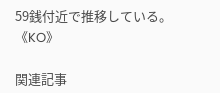59銭付近で推移している。《KO》

関連記事